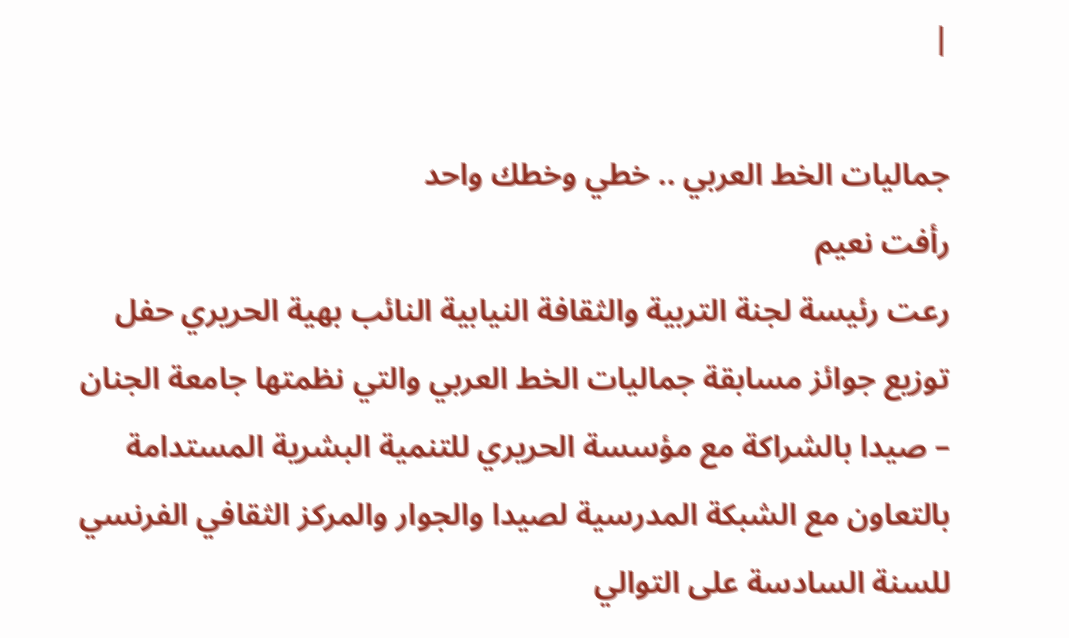|

جماليات الخط العربي .. خطي وخطك واحد
رأفت نعيم
رعت رئيسة لجنة التربية والثقافة النيابية النائب بهية الحريري حفل توزيع جوائز مسابقة جماليات الخط العربي والتي نظمتها جامعة الجنان – صيدا بالشراكة مع مؤسسة الحريري للتنمية البشرية المستدامة بالتعاون مع الشبكة المدرسية لصيدا والجوار والمركز الثقافي الفرنسي للسنة السادسة على التوالي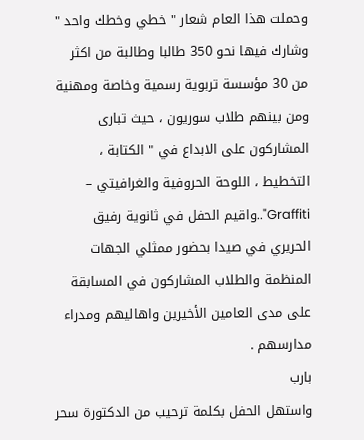وحملت هذا العام شعار " خطي وخطك واحد " وشارك فيها نحو 350 طالبا وطالبة من اكثر من 30 مؤسسة تربوية رسمية وخاصة ومهنية ومن بينهم طلاب سوريون ، حيث تبارى المشاركون على الابداع في " الكتابة ، التخطيط ، اللوحة الحروفية والغرافيتي – Graffiti"..واقيم الحفل في ثانوية رفيق الحريري في صيدا بحضور ممثلي الجهات المنظمة والطلاب المشاركون في المسابقة على مدى العامين الأخيرين واهاليهم ومدراء مدارسهم .
بارب
واستهل الحفل بكلمة ترحيب من الدكتورة سحر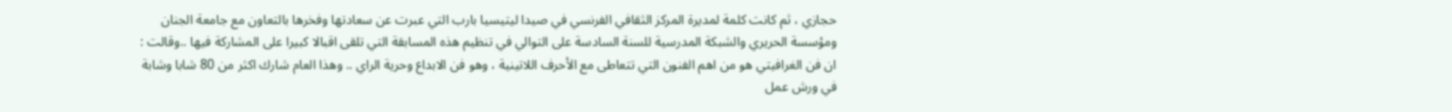حجازي ، ثم كانت كلمة لمديرة المركز الثقافي الفرنسي في صيدا ليتيسيا بارب التي عبرت عن سعادتها وفخرها بالتعاون مع جامعة الجنان ومؤسسة الحريري والشبكة المدرسية للسنة السادسة على التوالي في تنظيم هذه المسابقة التي تلقى اقبالا كبيرا على المشاركة فيها ..وقالت : ان فن الغرافيتي هو من اهم الفنون التي تتعاطى مع الأحرف اللاتينية ، وهو فن الابداع وحرية الراي .. وهذا العام شارك اكثر من 80 شابا وشابة في ورش عمل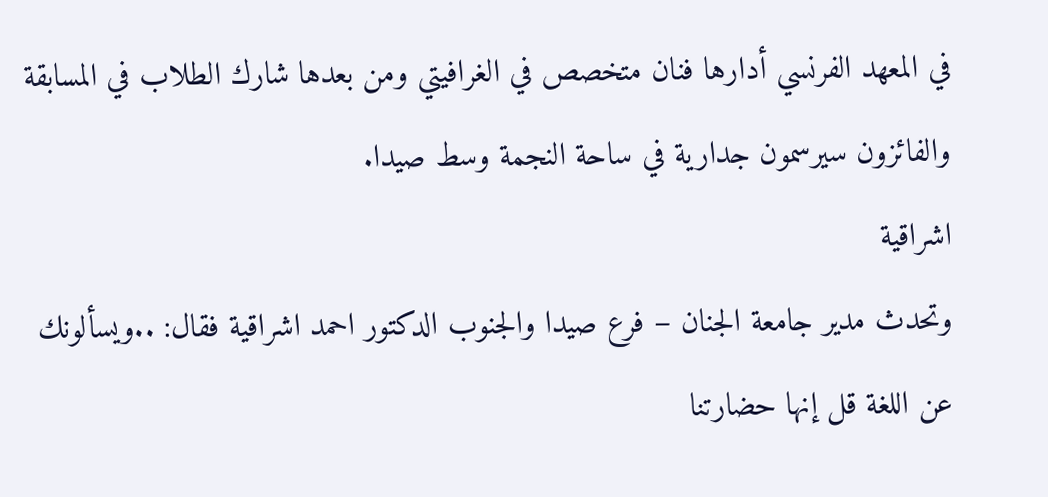في المعهد الفرنسي أدارها فنان متخصص في الغرافيتي ومن بعدها شارك الطلاب في المسابقة والفائزون سيرسمون جدارية في ساحة النجمة وسط صيدا.
اشراقية
وتحدث مدير جامعة الجنان – فرع صيدا والجنوب الدكتور احمد اشراقية فقال: ..ويسألونك عن اللغة قل إنها حضارتنا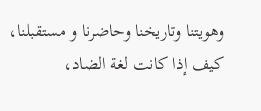وهويتنا وتاريخنا وحاضرنا و مستقبلنا، كيف إذا كانت لغة الضاد،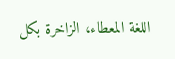اللغة المعطاء، الزاخرة بكل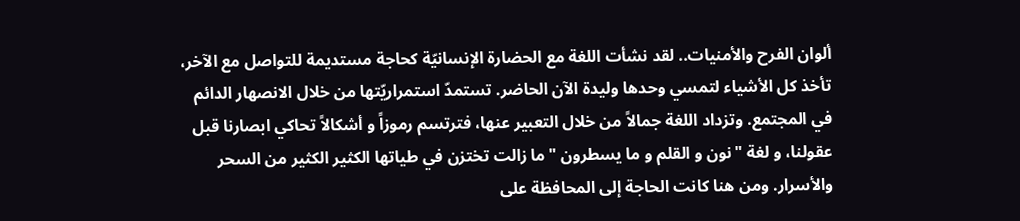ألوان الفرح والأمنيات.. لقد نشأت اللغة مع الحضارة الإنسانيّة كحاجة مستديمة للتواصل مع الآخر، تأخذ كل الأشياء لتمسي وحدها وليدة الآن الحاضر. تستمدّ استمراريّتها من خلال الانصهار الدائم في المجتمع. وتزداد اللغة جمالاً من خلال التعبير عنها، فترتسم رموزاً و أشكالاً تحاكي ابصارنا قبل عقولنا، و لغة "نون و القلم و ما يسطرون "ما زالت تختزن في طياتها الكثير الكثير من السحر والأسرار. ومن هنا كانت الحاجة إلى المحافظة على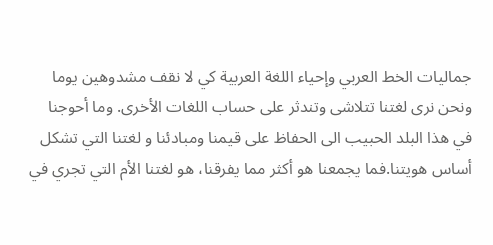جماليات الخط العربي وإحياء اللغة العربية كي لا نقف مشدوهين يوما ونحن نرى لغتنا تتلاشى وتندثر على حساب اللغات الأخرى. وما أحوجنا في هذا البلد الحبيب الى الحفاظ على قيمنا ومبادئنا و لغتنا التي تشكل أساس هويتنا.فما يجمعنا هو أكثر مما يفرقنا، هو لغتنا الأم التي تجري في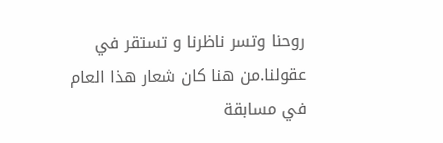روحنا وتسر ناظرنا و تستقر في عقولنا.من هنا كان شعار هذا العام في مسابقة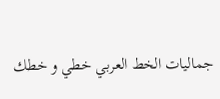جماليات الخط العربي خطي و خطك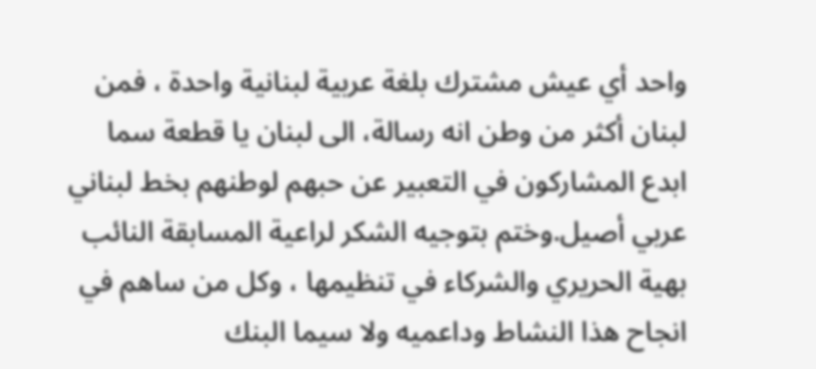واحد أي عيش مشترك بلغة عربية لبنانية واحدة ، فمن لبنان أكثر من وطن انه رسالة، الى لبنان يا قطعة سما ابدع المشاركون في التعبير عن حبهم لوطنهم بخط لبناني عربي أصيل.وختم بتوجيه الشكر لراعية المسابقة النائب بهية الحريري والشركاء في تنظيمها ، وكل من ساهم في انجاح هذا النشاط وداعميه ولا سيما البنك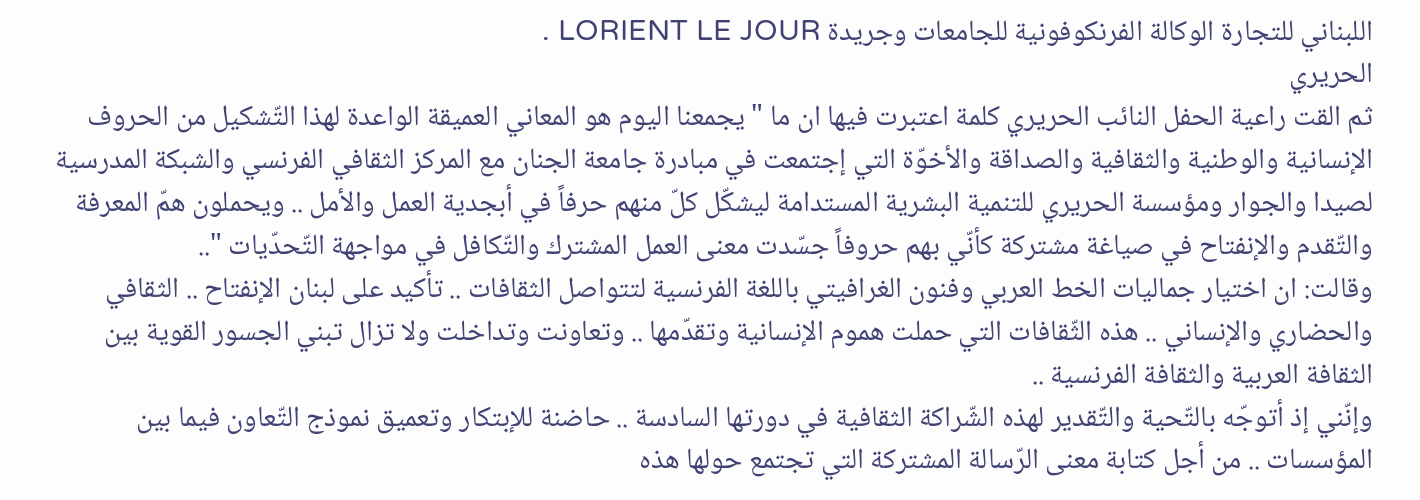اللبناني للتجارة الوكالة الفرنكوفونية للجامعات وجريدة LORIENT LE JOUR .
الحريري
ثم القت راعية الحفل النائب الحريري كلمة اعتبرت فيها ان ما " يجمعنا اليوم هو المعاني العميقة الواعدة لهذا التّشكيل من الحروف الإنسانية والوطنية والثقافية والصداقة والأخوّة التي إجتمعت في مبادرة جامعة الجنان مع المركز الثقافي الفرنسي والشبكة المدرسية لصيدا والجوار ومؤسسة الحريري للتنمية البشرية المستدامة ليشكّل كلّ منهم حرفاً في أبجدية العمل والأمل .. ويحملون همّ المعرفة والتّقدم والإنفتاح في صياغة مشتركة كأنّي بهم حروفاً جسّدت معنى العمل المشترك والتّكافل في مواجهة التّحدّيات "..
وقالت: ان اختيار جماليات الخط العربي وفنون الغرافيتي باللغة الفرنسية لتتواصل الثقافات .. تأكيد على لبنان الإنفتاح .. الثقافي والحضاري والإنساني .. هذه الثّقافات التي حملت هموم الإنسانية وتقدّمها .. وتعاونت وتداخلت ولا تزال تبني الجسور القوية بين الثقافة العربية والثقافة الفرنسية ..
وإنّني إذ أتوجّه بالتّحية والتّقدير لهذه الشّراكة الثقافية في دورتها السادسة .. حاضنة للإبتكار وتعميق نموذج التّعاون فيما بين المؤسسات .. من أجل كتابة معنى الرّسالة المشتركة التي تجتمع حولها هذه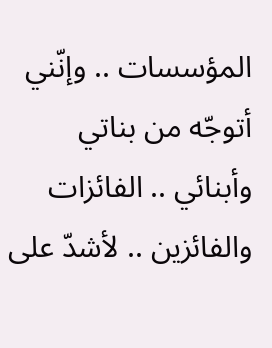المؤسسات .. وإنّني أتوجّه من بناتي وأبنائي .. الفائزات والفائزين .. لأشدّ على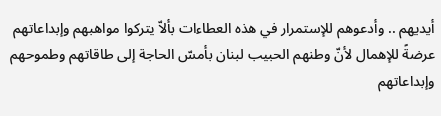أيديهم .. وأدعوهم للإستمرار في هذه العطاءات بألاّ يتركوا مواهبهم وإبداعاتهم عرضةً للإهمال لأنّ وطنهم الحبيب لبنان بأمسّ الحاجة إلى طاقاتهم وطموحهم وإبداعاتهم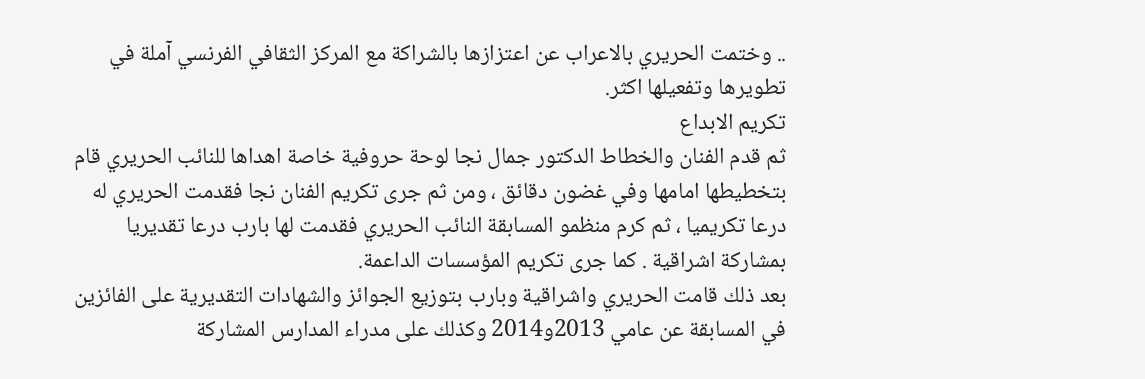.. وختمت الحريري بالاعراب عن اعتزازها بالشراكة مع المركز الثقافي الفرنسي آملة في تطويرها وتفعيلها اكثر.
تكريم الابداع
ثم قدم الفنان والخطاط الدكتور جمال نجا لوحة حروفية خاصة اهداها للنائب الحريري قام بتخطيطها امامها وفي غضون دقائق ، ومن ثم جرى تكريم الفنان نجا فقدمت الحريري له درعا تكريميا ، ثم كرم منظمو المسابقة النائب الحريري فقدمت لها بارب درعا تقديريا بمشاركة اشراقية . كما جرى تكريم المؤسسات الداعمة.
بعد ذلك قامت الحريري واشراقية وبارب بتوزيع الجوائز والشهادات التقديرية على الفائزين في المسابقة عن عامي 2013و2014 وكذلك على مدراء المدارس المشاركة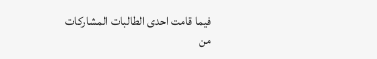فيما قامت احدى الطالبات المشاركات من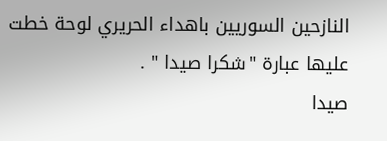النازحين السوريين باهداء الحريري لوحة خطت عليها عبارة "شكرا صيدا " .
صيدا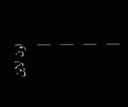اون لاين
|
|
|
|